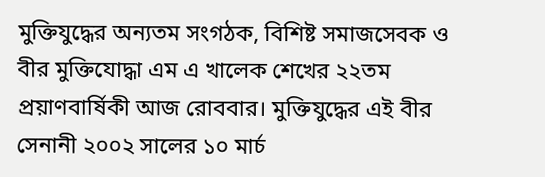মুক্তিযুদ্ধের অন্যতম সংগঠক, বিশিষ্ট সমাজসেবক ও বীর মুক্তিযোদ্ধা এম এ খালেক শেখের ২২তম প্রয়াণবার্ষিকী আজ রোববার। মুক্তিযুদ্ধের এই বীর সেনানী ২০০২ সালের ১০ মার্চ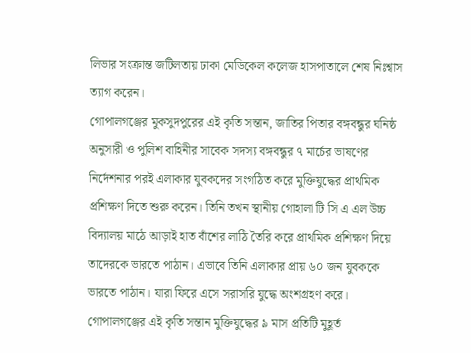লিভার সংক্রান্ত জটিলতায় ঢাকা মেডিকেল কলেজ হাসপাতালে শেষ নিঃশ্বাস ত্যাগ করেন।
গোপালগঞ্জের মুকসুদপুরের এই কৃতি সন্তান, জাতির পিতার বঙ্গবন্ধুর ঘনিষ্ঠ অনুসারী ও পুলিশ বাহিনীর সাবেক সদস্য বঙ্গবন্ধুর ৭ মার্চের ভাষণের নির্দেশনার পরই এলাকার যুবকদের সংগঠিত করে মুক্তিযুদ্ধের প্রাথমিক প্রশিক্ষণ দিতে শুরু করেন। তিনি তখন স্থানীয় গোহালা টি সি এ এল উচ্চ বিদ্যালয় মাঠে আড়াই হাত বাঁশের লাঠি তৈরি করে প্রাথমিক প্রশিক্ষণ দিয়ে তাদেরকে ভারতে পাঠান। এভাবে তিনি এলাকার প্রায় ৬০ জন যুবককে ভারতে পাঠান। যারা ফিরে এসে সরাসরি যুদ্ধে অংশগ্রহণ করে।
গোপালগঞ্জের এই কৃতি সন্তান মুক্তিযুদ্ধের ৯ মাস প্রতিটি মুহূর্ত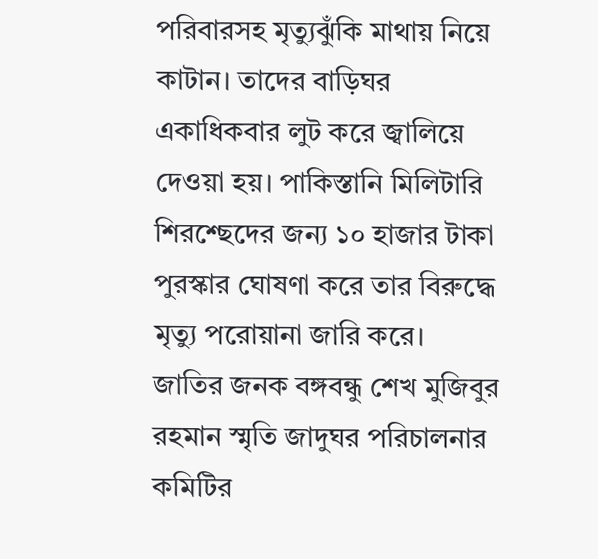পরিবারসহ মৃত্যুঝুঁকি মাথায় নিয়ে কাটান। তাদের বাড়িঘর একাধিকবার লুট করে জ্বালিয়ে দেওয়া হয়। পাকিস্তানি মিলিটারি শিরশ্ছেদের জন্য ১০ হাজার টাকা পুরস্কার ঘোষণা করে তার বিরুদ্ধে মৃত্যু পরোয়ানা জারি করে।
জাতির জনক বঙ্গবন্ধু শেখ মুজিবুর রহমান স্মৃতি জাদুঘর পরিচালনার কমিটির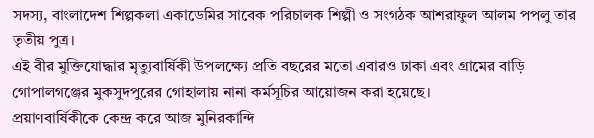সদস্য, বাংলাদেশ শিল্পকলা একাডেমির সাবেক পরিচালক শিল্পী ও সংগঠক আশরাফুল আলম পপলু তার তৃতীয় পুত্র।
এই বীর মুক্তিযোদ্ধার মৃত্যুবার্ষিকী উপলক্ষ্যে প্রতি বছরের মতো এবারও ঢাকা এবং গ্রামের বাড়ি গোপালগঞ্জের মুকসুদপুরের গোহালায় নানা কর্মসূচির আয়োজন করা হয়েছে।
প্রয়াণবার্ষিকীকে কেন্দ্র করে আজ মুনিরকান্দি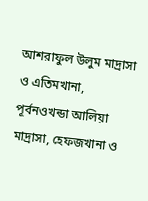আশরাফুল উলুম মাদ্রাসা ও এতিমখানা, পূর্বনওখন্ডা আলিয়া মাদ্রাসা, হেফজখানা ও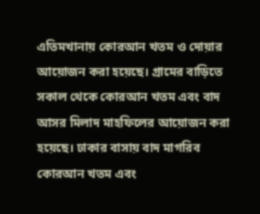এতিমখানায় কোরআন খতম ও দোয়ার আয়োজন করা হয়েছে। গ্রামের বাড়িতে সকাল থেকে কোরআন খতম এবং বাদ আসর মিলাদ মাহফিলের আয়োজন করা হয়েছে। ঢাকার বাসায় বাদ মাগরিব কোরআন খতম এবং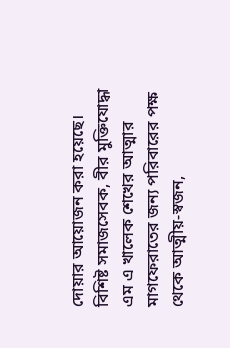দোয়ার আয়োজন করা হয়েছে। বিশিষ্ট সমাজসেবক, বীর মুক্তিযোদ্ধা এম এ খালেক শেখের আত্মার মাগফেরাতের জন্য পরিবারের পক্ষ থেকে আত্মীয়-স্বজন,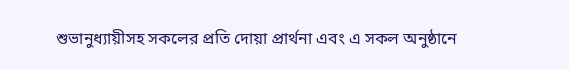শুভানুধ্যায়ীসহ সকলের প্রতি দোয়া প্রার্থনা এবং এ সকল অনুষ্ঠানে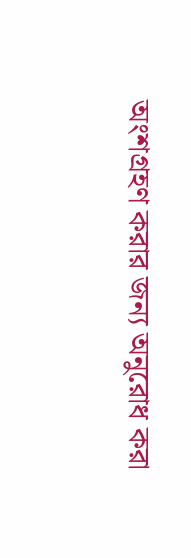অংশগ্রহণ করার জন্য অনুরোধ করা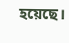হয়েছে।